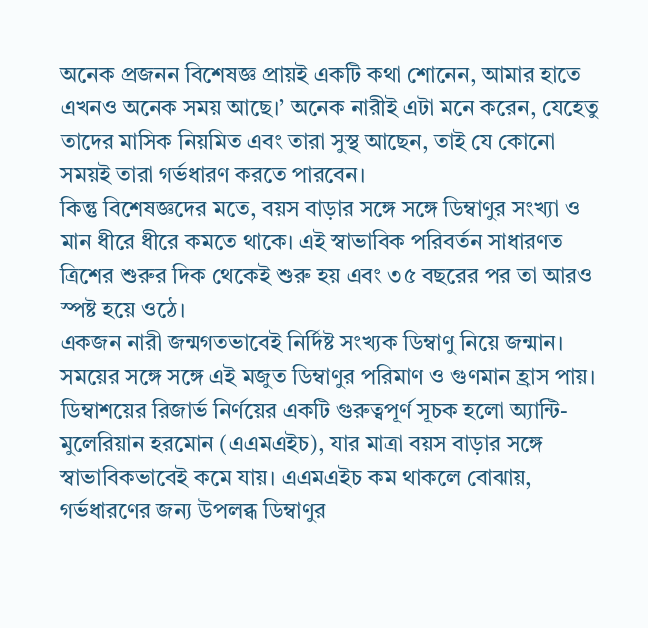অনেক প্রজনন বিশেষজ্ঞ প্রায়ই একটি কথা শোনেন, আমার হাতে এখনও অনেক সময় আছে।’ অনেক নারীই এটা মনে করেন, যেহেতু তাদের মাসিক নিয়মিত এবং তারা সুস্থ আছেন, তাই যে কোনো সময়ই তারা গর্ভধারণ করতে পারবেন।
কিন্তু বিশেষজ্ঞদের মতে, বয়স বাড়ার সঙ্গে সঙ্গে ডিম্বাণুর সংখ্যা ও মান ধীরে ধীরে কমতে থাকে। এই স্বাভাবিক পরিবর্তন সাধারণত ত্রিশের শুরুর দিক থেকেই শুরু হয় এবং ৩৫ বছরের পর তা আরও স্পষ্ট হয়ে ওঠে।
একজন নারী জন্মগতভাবেই নির্দিষ্ট সংখ্যক ডিম্বাণু নিয়ে জন্মান। সময়ের সঙ্গে সঙ্গে এই মজুত ডিম্বাণুর পরিমাণ ও গুণমান হ্রাস পায়। ডিম্বাশয়ের রিজার্ভ নির্ণয়ের একটি গুরুত্বপূর্ণ সূচক হলো অ্যান্টি-মুলেরিয়ান হরমোন (এএমএইচ), যার মাত্রা বয়স বাড়ার সঙ্গে স্বাভাবিকভাবেই কমে যায়। এএমএইচ কম থাকলে বোঝায়, গর্ভধারণের জন্য উপলব্ধ ডিম্বাণুর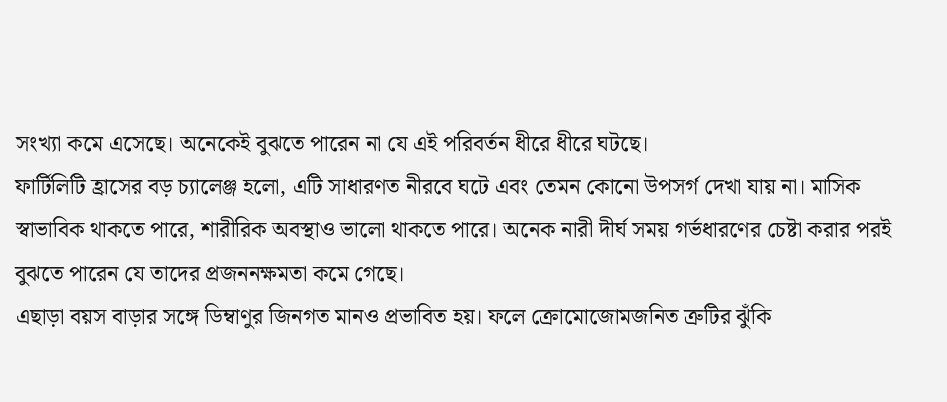সংখ্যা কমে এসেছে। অনেকেই বুঝতে পারেন না যে এই পরিবর্তন ধীরে ধীরে ঘটছে।
ফার্টিলিটি হ্রাসের বড় চ্যালেঞ্জ হলো, এটি সাধারণত নীরবে ঘটে এবং তেমন কোনো উপসর্গ দেখা যায় না। মাসিক স্বাভাবিক থাকতে পারে, শারীরিক অবস্থাও ভালো থাকতে পারে। অনেক নারী দীর্ঘ সময় গর্ভধারণের চেষ্টা করার পরই বুঝতে পারেন যে তাদের প্রজননক্ষমতা কমে গেছে।
এছাড়া বয়স বাড়ার সঙ্গে ডিম্বাণুর জিনগত মানও প্রভাবিত হয়। ফলে ক্রোমোজোমজনিত ত্রুটির ঝুঁকি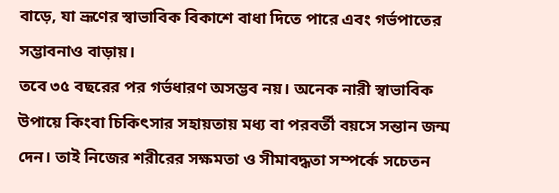বাড়ে, যা ভ্রূণের স্বাভাবিক বিকাশে বাধা দিতে পারে এবং গর্ভপাতের সম্ভাবনাও বাড়ায়।
তবে ৩৫ বছরের পর গর্ভধারণ অসম্ভব নয়। অনেক নারী স্বাভাবিক উপায়ে কিংবা চিকিৎসার সহায়তায় মধ্য বা পরবর্তী বয়সে সন্তান জন্ম দেন। তাই নিজের শরীরের সক্ষমতা ও সীমাবদ্ধতা সম্পর্কে সচেতন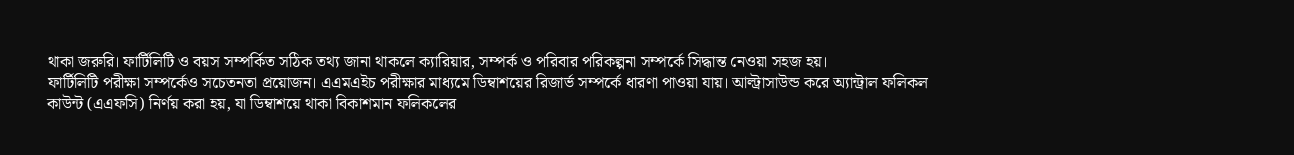থাকা জরুরি। ফার্টিলিটি ও বয়স সম্পর্কিত সঠিক তথ্য জানা থাকলে ক্যারিয়ার, সম্পর্ক ও পরিবার পরিকল্পনা সম্পর্কে সিদ্ধান্ত নেওয়া সহজ হয়।
ফার্টিলিটি পরীক্ষা সম্পর্কেও সচেতনতা প্রয়োজন। এএমএইচ পরীক্ষার মাধ্যমে ডিম্বাশয়ের রিজার্ভ সম্পর্কে ধারণা পাওয়া যায়। আল্ট্রাসাউন্ড করে অ্যান্ট্রাল ফলিকল কাউন্ট (এএফসি) নির্ণয় করা হয়, যা ডিম্বাশয়ে থাকা বিকাশমান ফলিকলের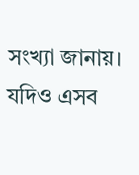সংখ্যা জানায়। যদিও এসব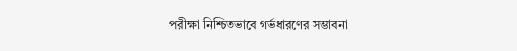পরীক্ষা নিশ্চিতভাবে গর্ভধারণের সম্ভাবনা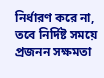নির্ধারণ করে না, তবে নির্দিষ্ট সময়ে প্রজনন সক্ষমতা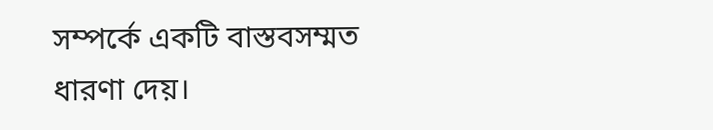সম্পর্কে একটি বাস্তবসম্মত ধারণা দেয়।